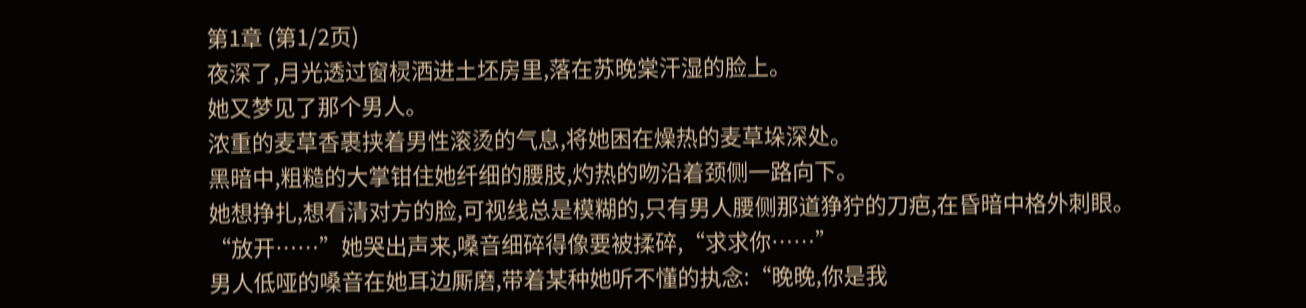第1章 (第1/2页)
夜深了,月光透过窗棂洒进土坯房里,落在苏晚棠汗湿的脸上。
她又梦见了那个男人。
浓重的麦草香裹挟着男性滚烫的气息,将她困在燥热的麦草垛深处。
黑暗中,粗糙的大掌钳住她纤细的腰肢,灼热的吻沿着颈侧一路向下。
她想挣扎,想看清对方的脸,可视线总是模糊的,只有男人腰侧那道狰狞的刀疤,在昏暗中格外刺眼。
“放开……”她哭出声来,嗓音细碎得像要被揉碎,“求求你……”
男人低哑的嗓音在她耳边厮磨,带着某种她听不懂的执念:“晚晚,你是我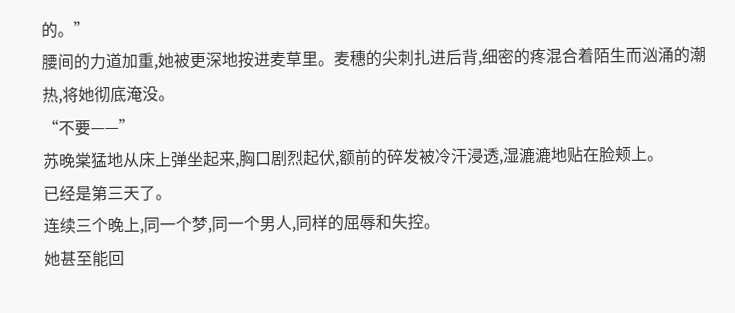的。”
腰间的力道加重,她被更深地按进麦草里。麦穗的尖刺扎进后背,细密的疼混合着陌生而汹涌的潮热,将她彻底淹没。
“不要——”
苏晚棠猛地从床上弹坐起来,胸口剧烈起伏,额前的碎发被冷汗浸透,湿漉漉地贴在脸颊上。
已经是第三天了。
连续三个晚上,同一个梦,同一个男人,同样的屈辱和失控。
她甚至能回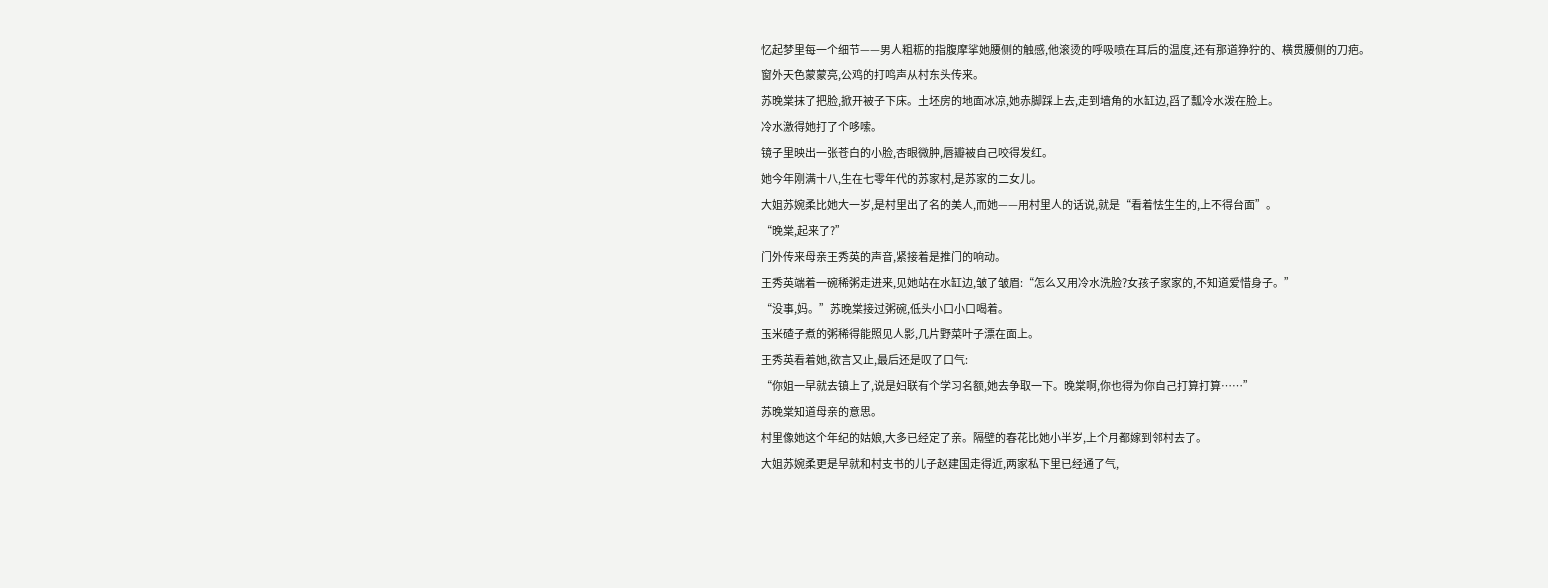忆起梦里每一个细节——男人粗粝的指腹摩挲她腰侧的触感,他滚烫的呼吸喷在耳后的温度,还有那道狰狞的、横贯腰侧的刀疤。
窗外天色蒙蒙亮,公鸡的打鸣声从村东头传来。
苏晚棠抹了把脸,掀开被子下床。土坯房的地面冰凉,她赤脚踩上去,走到墙角的水缸边,舀了瓢冷水泼在脸上。
冷水激得她打了个哆嗦。
镜子里映出一张苍白的小脸,杏眼微肿,唇瓣被自己咬得发红。
她今年刚满十八,生在七零年代的苏家村,是苏家的二女儿。
大姐苏婉柔比她大一岁,是村里出了名的美人,而她——用村里人的话说,就是“看着怯生生的,上不得台面”。
“晚棠,起来了?”
门外传来母亲王秀英的声音,紧接着是推门的响动。
王秀英端着一碗稀粥走进来,见她站在水缸边,皱了皱眉:“怎么又用冷水洗脸?女孩子家家的,不知道爱惜身子。”
“没事,妈。”苏晚棠接过粥碗,低头小口小口喝着。
玉米碴子煮的粥稀得能照见人影,几片野菜叶子漂在面上。
王秀英看着她,欲言又止,最后还是叹了口气:
“你姐一早就去镇上了,说是妇联有个学习名额,她去争取一下。晚棠啊,你也得为你自己打算打算……”
苏晚棠知道母亲的意思。
村里像她这个年纪的姑娘,大多已经定了亲。隔壁的春花比她小半岁,上个月都嫁到邻村去了。
大姐苏婉柔更是早就和村支书的儿子赵建国走得近,两家私下里已经通了气,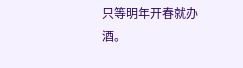只等明年开春就办酒。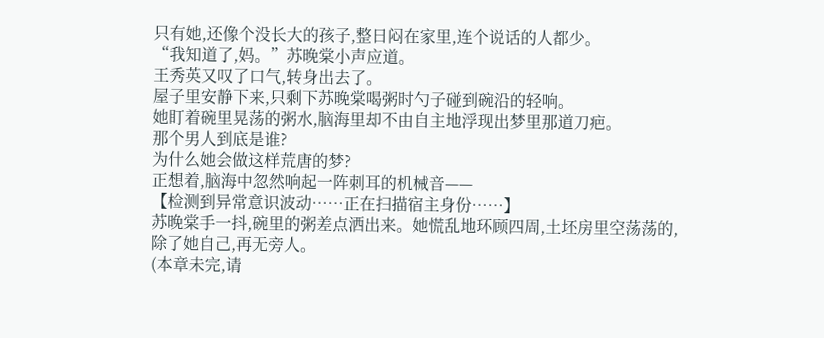只有她,还像个没长大的孩子,整日闷在家里,连个说话的人都少。
“我知道了,妈。”苏晚棠小声应道。
王秀英又叹了口气,转身出去了。
屋子里安静下来,只剩下苏晚棠喝粥时勺子碰到碗沿的轻响。
她盯着碗里晃荡的粥水,脑海里却不由自主地浮现出梦里那道刀疤。
那个男人到底是谁?
为什么她会做这样荒唐的梦?
正想着,脑海中忽然响起一阵刺耳的机械音——
【检测到异常意识波动……正在扫描宿主身份……】
苏晚棠手一抖,碗里的粥差点洒出来。她慌乱地环顾四周,土坯房里空荡荡的,除了她自己,再无旁人。
(本章未完,请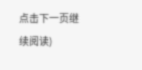点击下一页继续阅读)